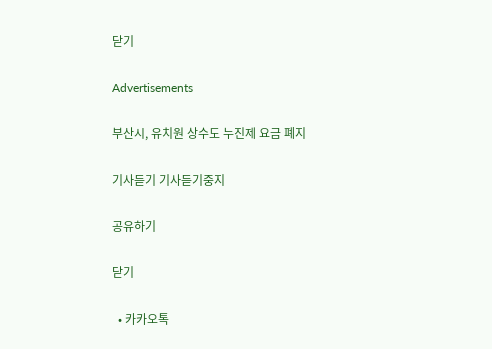닫기

Advertisements

부산시, 유치원 상수도 누진제 요금 폐지

기사듣기 기사듣기중지

공유하기

닫기

  • 카카오톡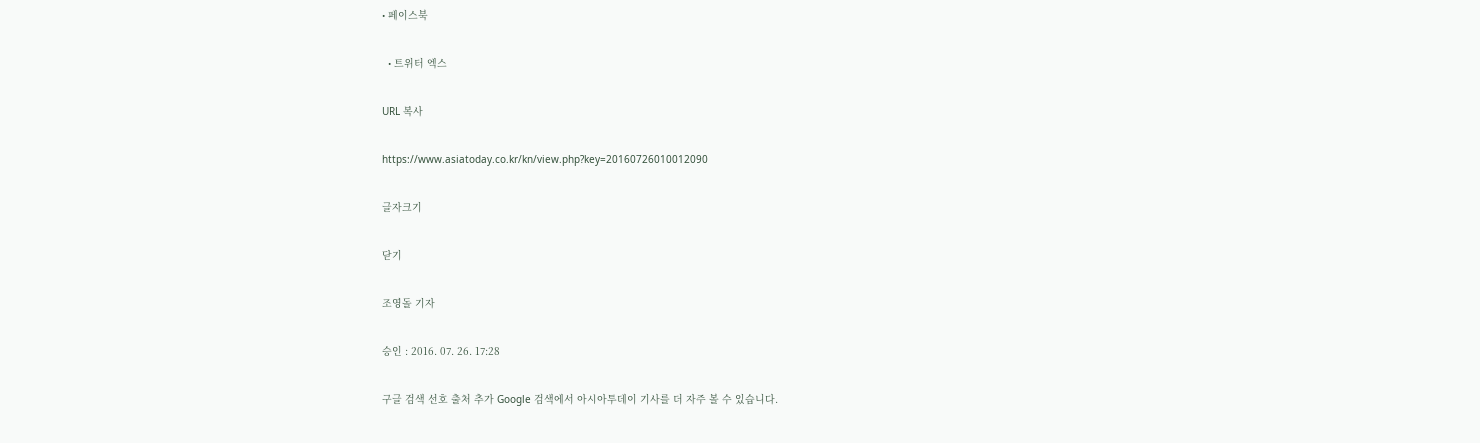• 페이스북

  • 트위터 엑스

URL 복사

https://www.asiatoday.co.kr/kn/view.php?key=20160726010012090

글자크기

닫기

조영돌 기자

승인 : 2016. 07. 26. 17:28

구글 검색 선호 출처 추가 Google 검색에서 아시아투데이 기사를 더 자주 볼 수 있습니다.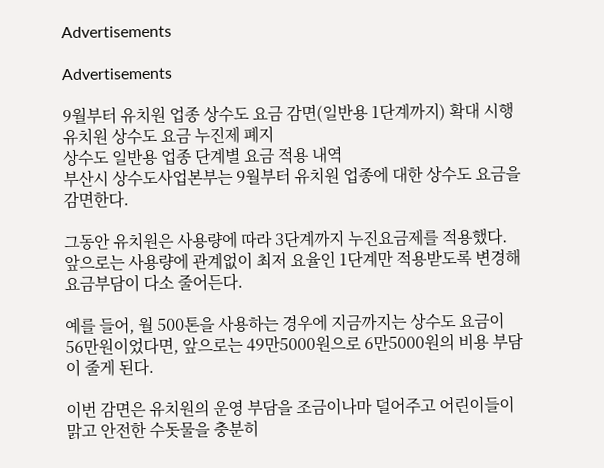Advertisements

Advertisements

9월부터 유치원 업종 상수도 요금 감면(일반용 1단계까지) 확대 시행
유치원 상수도 요금 누진제 폐지
상수도 일반용 업종 단계별 요금 적용 내역
부산시 상수도사업본부는 9월부터 유치원 업종에 대한 상수도 요금을 감면한다.

그동안 유치원은 사용량에 따라 3단계까지 누진요금제를 적용했다. 앞으로는 사용량에 관계없이 최저 요율인 1단계만 적용받도록 변경해 요금부담이 다소 줄어든다.

예를 들어, 월 500톤을 사용하는 경우에 지금까지는 상수도 요금이 56만원이었다면, 앞으로는 49만5000원으로 6만5000원의 비용 부담이 줄게 된다.

이번 감면은 유치원의 운영 부담을 조금이나마 덜어주고 어린이들이 맑고 안전한 수돗물을 충분히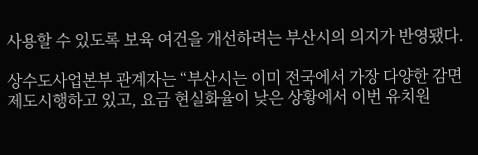사용할 수 있도록 보육 여건을 개선하려는 부산시의 의지가 반영됐다.

상수도사업본부 관계자는 “부산시는 이미 전국에서 가장 다양한 감면 제도시행하고 있고, 요금 현실화율이 낮은 상황에서 이번 유치원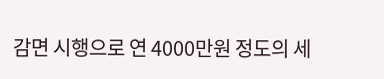감면 시행으로 연 4000만원 정도의 세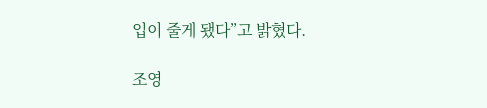입이 줄게 됐다”고 밝혔다.

조영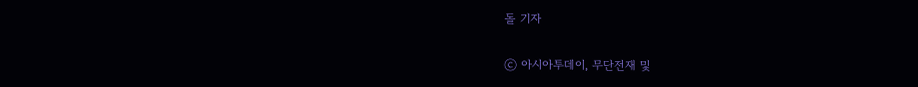돌 기자

ⓒ 아시아투데이, 무단전재 및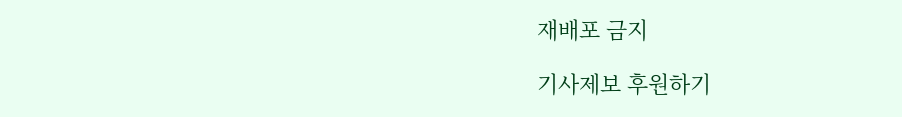재배포 금지

기사제보 후원하기